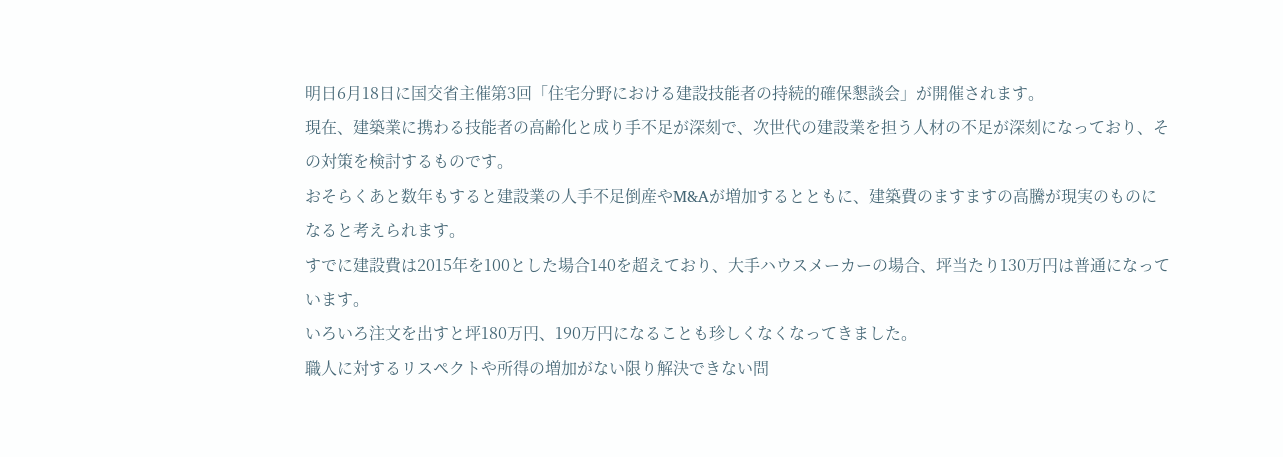明日6月18日に国交省主催第3回「住宅分野における建設技能者の持続的確保懇談会」が開催されます。
現在、建築業に携わる技能者の高齢化と成り手不足が深刻で、次世代の建設業を担う人材の不足が深刻になっており、その対策を検討するものです。
おそらくあと数年もすると建設業の人手不足倒産やM&Aが増加するとともに、建築費のますますの高騰が現実のものになると考えられます。
すでに建設費は2015年を100とした場合140を超えており、大手ハウスメーカーの場合、坪当たり130万円は普通になっています。
いろいろ注文を出すと坪180万円、190万円になることも珍しくなくなってきました。
職人に対するリスペクトや所得の増加がない限り解決できない問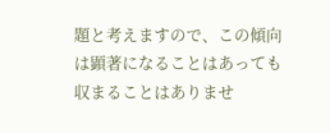題と考えますので、この傾向は顕著になることはあっても収まることはありませ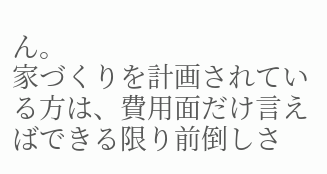ん。
家づくりを計画されている方は、費用面だけ言えばできる限り前倒しさ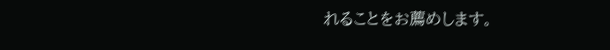れることをお薦めします。